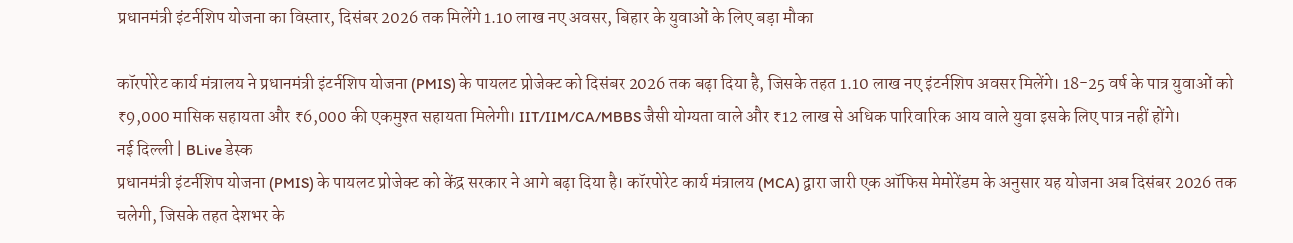प्रधानमंत्री इंटर्नशिप योजना का विस्तार, दिसंबर 2026 तक मिलेंगे 1.10 लाख नए अवसर, बिहार के युवाओं के लिए बड़ा मौका

कॉरपोरेट कार्य मंत्रालय ने प्रधानमंत्री इंटर्नशिप योजना (PMIS) के पायलट प्रोजेक्ट को दिसंबर 2026 तक बढ़ा दिया है, जिसके तहत 1.10 लाख नए इंटर्नशिप अवसर मिलेंगे। 18-25 वर्ष के पात्र युवाओं को ₹9,000 मासिक सहायता और ₹6,000 की एकमुश्त सहायता मिलेगी। IIT/IIM/CA/MBBS जैसी योग्यता वाले और ₹12 लाख से अधिक पारिवारिक आय वाले युवा इसके लिए पात्र नहीं होंगे।
नई दिल्ली | BLive डेस्क
प्रधानमंत्री इंटर्नशिप योजना (PMIS) के पायलट प्रोजेक्ट को केंद्र सरकार ने आगे बढ़ा दिया है। कॉरपोरेट कार्य मंत्रालय (MCA) द्वारा जारी एक ऑफिस मेमोरेंडम के अनुसार यह योजना अब दिसंबर 2026 तक चलेगी, जिसके तहत देशभर के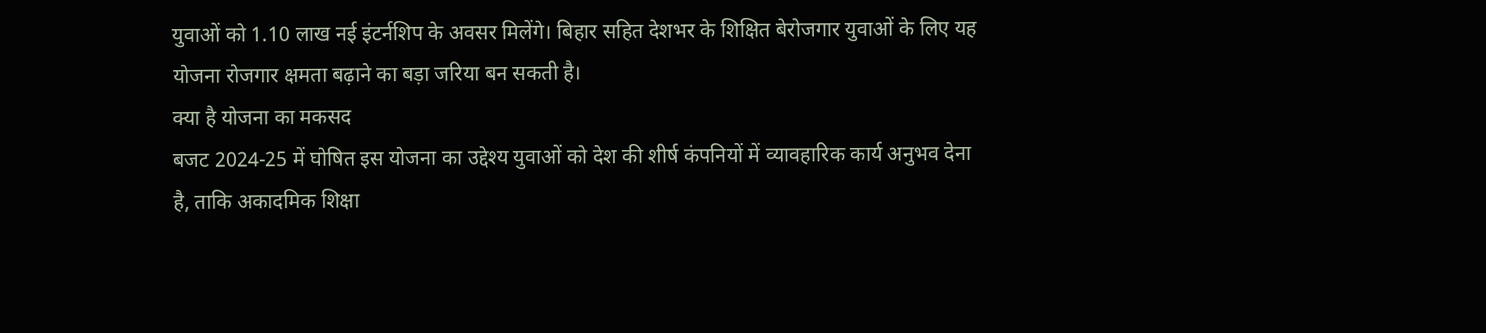युवाओं को 1.10 लाख नई इंटर्नशिप के अवसर मिलेंगे। बिहार सहित देशभर के शिक्षित बेरोजगार युवाओं के लिए यह योजना रोजगार क्षमता बढ़ाने का बड़ा जरिया बन सकती है।
क्या है योजना का मकसद
बजट 2024-25 में घोषित इस योजना का उद्देश्य युवाओं को देश की शीर्ष कंपनियों में व्यावहारिक कार्य अनुभव देना है, ताकि अकादमिक शिक्षा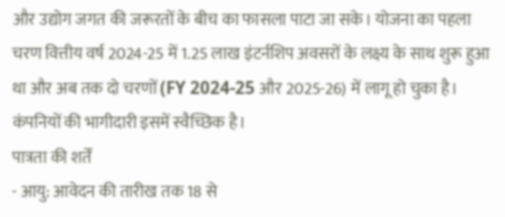और उद्योग जगत की जरूरतों के बीच का फासला पाटा जा सके। योजना का पहला चरण वित्तीय वर्ष 2024-25 में 1.25 लाख इंटर्नशिप अवसरों के लक्ष्य के साथ शुरू हुआ था और अब तक दो चरणों (FY 2024-25 और 2025-26) में लागू हो चुका है। कंपनियों की भागीदारी इसमें स्वैच्छिक है।
पात्रता की शर्तें
- आयु: आवेदन की तारीख तक 18 से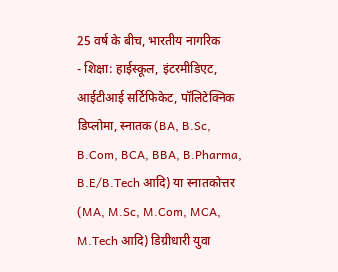25 वर्ष के बीच, भारतीय नागरिक
- शिक्षा: हाईस्कूल, इंटरमीडिएट, आईटीआई सर्टिफिकेट, पॉलिटेक्निक डिप्लोमा, स्नातक (BA, B.Sc, B.Com, BCA, BBA, B.Pharma, B.E/B.Tech आदि) या स्नातकोत्तर (MA, M.Sc, M.Com, MCA, M.Tech आदि) डिग्रीधारी युवा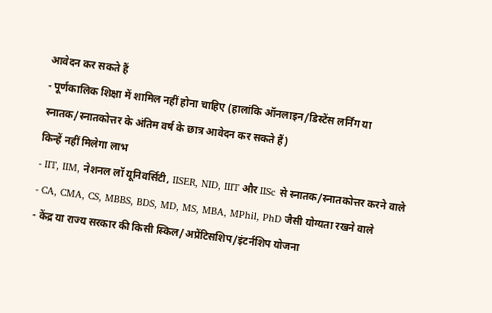आवेदन कर सकते हैं
- पूर्णकालिक शिक्षा में शामिल नहीं होना चाहिए (हालांकि ऑनलाइन/डिस्टेंस लर्निंग या स्नातक/स्नातकोत्तर के अंतिम वर्ष के छात्र आवेदन कर सकते हैं)
किन्हें नहीं मिलेगा लाभ
- IIT, IIM, नेशनल लॉ यूनिवर्सिटी, IISER, NID, IIIT और IISc से स्नातक/स्नातकोत्तर करने वाले
- CA, CMA, CS, MBBS, BDS, MD, MS, MBA, MPhil, PhD जैसी योग्यता रखने वाले
- केंद्र या राज्य सरकार की किसी स्किल/अप्रेंटिसशिप/इंटर्नशिप योजना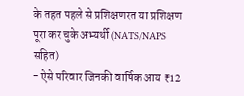के तहत पहले से प्रशिक्षणरत या प्रशिक्षण पूरा कर चुके अभ्यर्थी (NATS/NAPS सहित)
- ऐसे परिवार जिनकी वार्षिक आय ₹12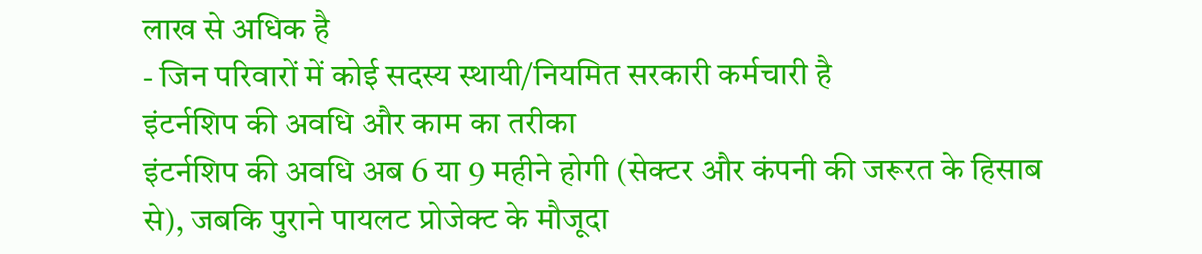लाख से अधिक है
- जिन परिवारों में कोई सदस्य स्थायी/नियमित सरकारी कर्मचारी है
इंटर्नशिप की अवधि और काम का तरीका
इंटर्नशिप की अवधि अब 6 या 9 महीने होगी (सेक्टर और कंपनी की जरूरत के हिसाब से), जबकि पुराने पायलट प्रोजेक्ट के मौजूदा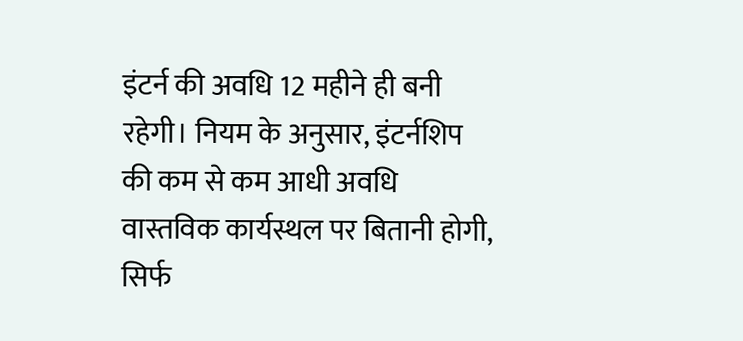इंटर्न की अवधि 12 महीने ही बनी रहेगी। नियम के अनुसार, इंटर्नशिप की कम से कम आधी अवधि वास्तविक कार्यस्थल पर बितानी होगी, सिर्फ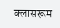क्लासरूम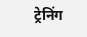ट्रेनिंग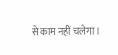से काम नहीं चलेगा।